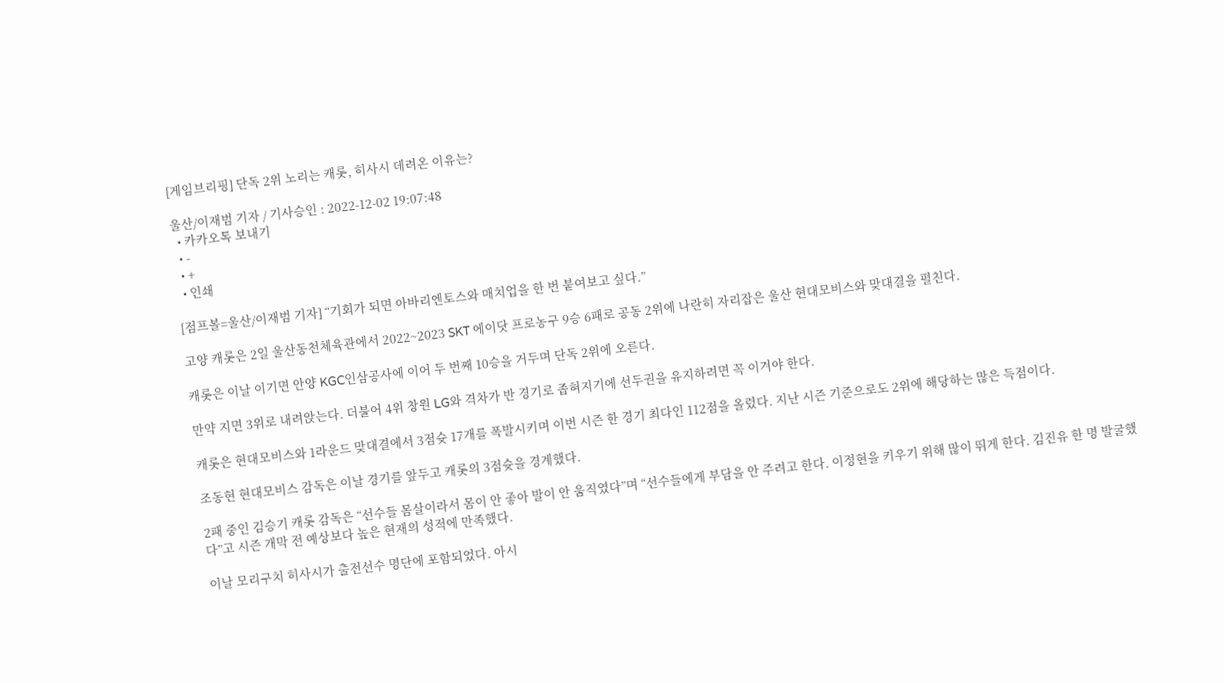[게임브리핑] 단독 2위 노리는 캐롯, 히사시 데려온 이유는?

울산/이재범 기자 / 기사승인 : 2022-12-02 19:07:48
  • 카카오톡 보내기
  • -
  • +
  • 인쇄

[점프볼=울산/이재범 기자] “기회가 되면 아바리엔토스와 매치업을 한 번 붙여보고 싶다.”

고양 캐롯은 2일 울산동천체육관에서 2022~2023 SKT 에이닷 프로농구 9승 6패로 공동 2위에 나란히 자리잡은 울산 현대모비스와 맞대결을 펼친다.

캐롯은 이날 이기면 안양 KGC인삼공사에 이어 두 번째 10승을 거두며 단독 2위에 오른다.

만약 지면 3위로 내려앉는다. 더불어 4위 창원 LG와 격차가 반 경기로 좁혀지기에 선두권을 유지하려면 꼭 이겨야 한다.

캐롯은 현대모비스와 1라운드 맞대결에서 3점슛 17개를 폭발시키며 이번 시즌 한 경기 최다인 112점을 올렸다. 지난 시즌 기준으로도 2위에 해당하는 많은 득점이다.

조동현 현대모비스 감독은 이날 경기를 앞두고 캐롯의 3점슛을 경계했다.

2패 중인 김승기 캐롯 감독은 “선수들 몸살이라서 몸이 안 좋아 발이 안 움직였다”며 “선수들에게 부담을 안 주려고 한다. 이정현을 키우기 위해 많이 뛰게 한다. 김진유 한 명 발굴했다”고 시즌 개막 전 예상보다 높은 현재의 성적에 만족했다.

이날 모리구치 히사시가 출전선수 명단에 포함되었다. 아시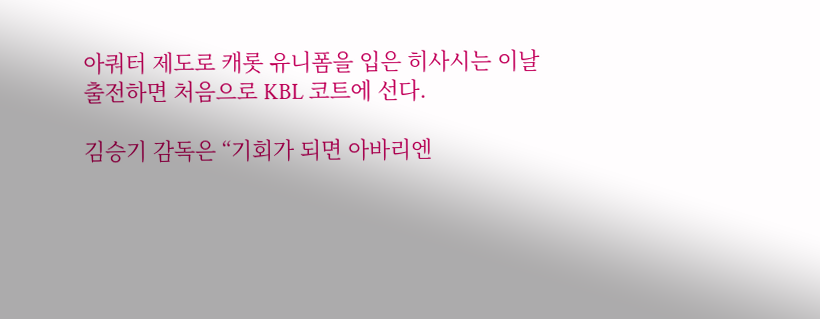아쿼터 제도로 캐롯 유니폼을 입은 히사시는 이날 출전하면 처음으로 KBL 코트에 선다.

김승기 감독은 “기회가 되면 아바리엔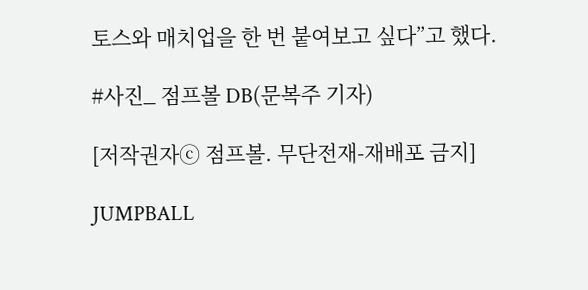토스와 매치업을 한 번 붙여보고 싶다”고 했다.

#사진_ 점프볼 DB(문복주 기자)

[저작권자ⓒ 점프볼. 무단전재-재배포 금지]

JUMPBALL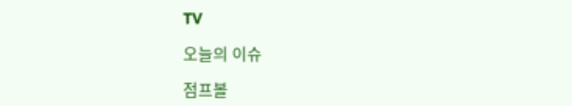TV

오늘의 이슈

점프볼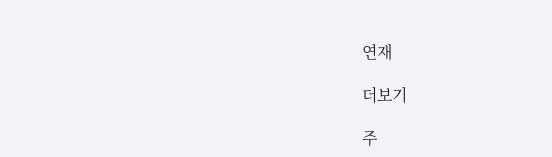연재

더보기

주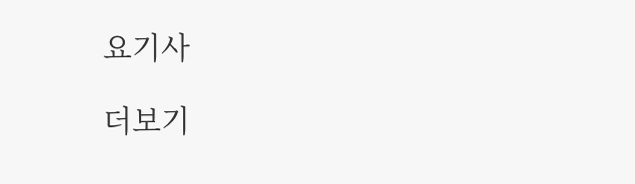요기사

더보기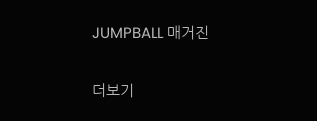JUMPBALL 매거진

더보기